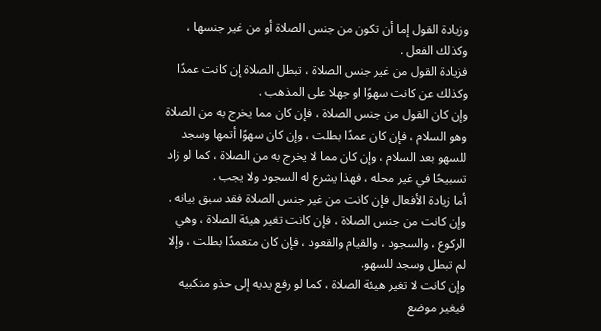وزيادة القول إما أن تكون من جنس الصلاة أو من غير جنسها ، وكذلك الفعل .
فزيادة القول من غير جنس الصلاة ، تبطل الصلاة إن كانت عمدًا وكذلك عن كانت سهوًا او جهلا على المذهب .
وإن كان القول من جنس الصلاة ، فإن كان مما يخرج به من الصلاة وهو السلام ، فإن كان عمدًا بطلت ، وإن كان سهوًا أتمها وسجد للسهو بعد السلام ، وإن كان مما لا يخرج به من الصلاة ، كما لو زاد تسبيحًا في غير محله ، فهذا يشرع له السجود ولا يجب .
أما زيادة الأفعال فإن كانت من غير جنس الصلاة فقد سبق بيانه .
وإن كانت من جنس الصلاة ، فإن كانت تغير هيئة الصلاة ، وهي الركوع ، والسجود ، والقيام والقعود ، فإن كان متعمدًا بطلت ، وإلا لم تبطل وسجد للسهو.
وإن كانت لا تغير هيئة الصلاة ، كما لو رفع يديه إلى حذو منكبيه فيغير موضع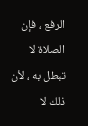الرفع ، فإن الصلاة لا تبطل به ، لأن ذلك لا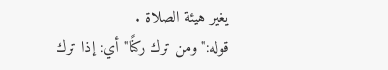يغير هيئة الصلاة .
قوله:"ومن ترك ركنًا"أي: إذا ترك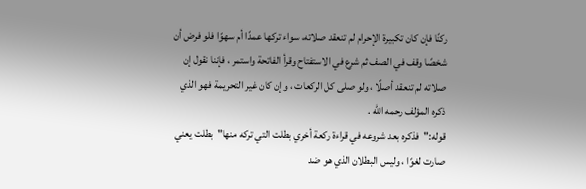ركنًا فإن كان تكبيرة الإحرام لم تنعقد صلاته، سواء تركها عمدًا أم سهوًا فلو فرض أن شخصًا وقف في الصف ثم شرع في الاستفتاح وقرأ الفاتحة واستمر ، فإننا نقول إن صلاته لم تنعقد أصلًا ، ولو صلى كل الركعات ، وإن كان غير التحريمة فهو الذي ذكره المؤلف رحمه الله .
قوله:"فذكره بعد شروعه في قراءة ركعة أخري بطلت التي تركه منها"بطلت يعني صارت لغوًا ، وليس البطلان الذي هو ضد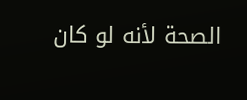الصحة لأنه لو كان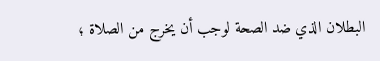البطلان الذي ضد الصحة لوجب أن يخرج من الصلاة ؛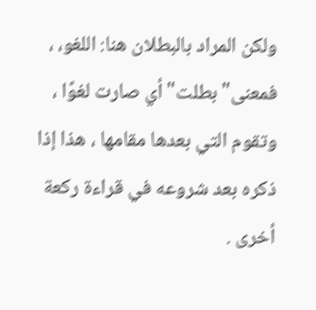ولكن المراد بالبطلان هنا: اللغو، ، فمعنى"بطلت"أي صارت لغوًا ، وتقوم التي بعدها مقامها ، هذا إذا ذكره بعد شروعه في قراءة ركعة أخرى .